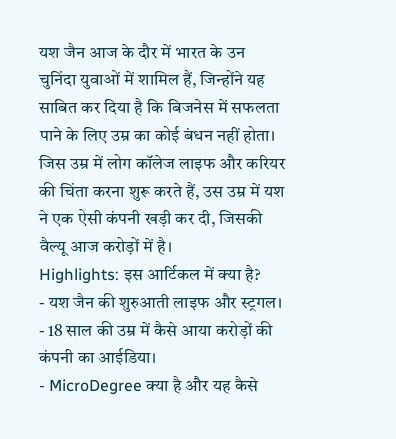यश जैन आज के दौर में भारत के उन चुनिंदा युवाओं में शामिल हैं, जिन्होंने यह साबित कर दिया है कि बिजनेस में सफलता पाने के लिए उम्र का कोई बंधन नहीं होता। जिस उम्र में लोग कॉलेज लाइफ और करियर की चिंता करना शुरू करते हैं, उस उम्र में यश ने एक ऐसी कंपनी खड़ी कर दी, जिसकी वैल्यू आज करोड़ों में है।
Highlights: इस आर्टिकल में क्या है?
- यश जैन की शुरुआती लाइफ और स्ट्रगल।
- 18 साल की उम्र में कैसे आया करोड़ों की कंपनी का आईडिया।
- MicroDegree क्या है और यह कैसे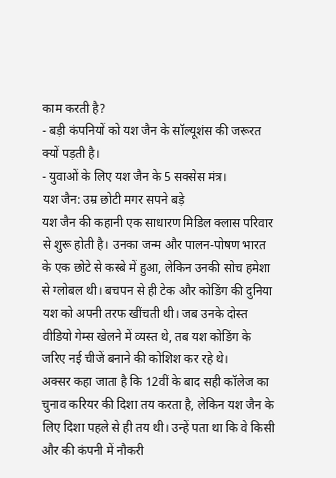काम करती है?
- बड़ी कंपनियों को यश जैन के सॉल्यूशंस की जरूरत क्यों पड़ती है।
- युवाओं के लिए यश जैन के 5 सक्सेस मंत्र।
यश जैन: उम्र छोटी मगर सपने बड़े
यश जैन की कहानी एक साधारण मिडिल क्लास परिवार से शुरू होती है। उनका जन्म और पालन-पोषण भारत के एक छोटे से कस्बे में हुआ, लेकिन उनकी सोच हमेशा से ग्लोबल थी। बचपन से ही टेक और कोडिंग की दुनिया यश को अपनी तरफ खींचती थी। जब उनके दोस्त वीडियो गेम्स खेलने में व्यस्त थे, तब यश कोडिंग के जरिए नई चीजें बनाने की कोशिश कर रहे थे।
अक्सर कहा जाता है कि 12वीं के बाद सही कॉलेज का चुनाव करियर की दिशा तय करता है, लेकिन यश जैन के लिए दिशा पहले से ही तय थी। उन्हें पता था कि वे किसी और की कंपनी में नौकरी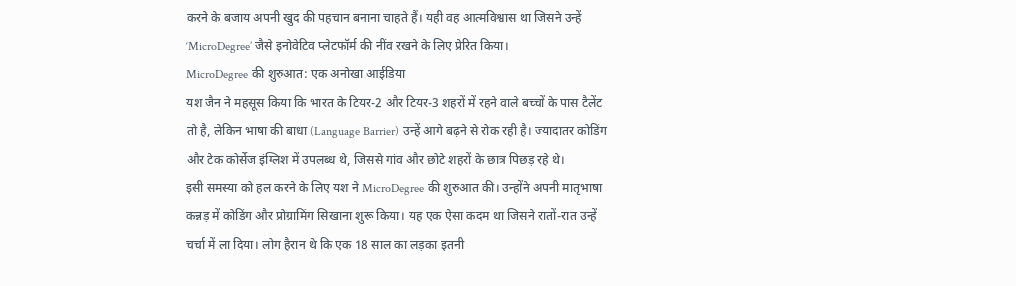करने के बजाय अपनी खुद की पहचान बनाना चाहते हैं। यही वह आत्मविश्वास था जिसने उन्हें ‘MicroDegree’ जैसे इनोवेटिव प्लेटफॉर्म की नींव रखने के लिए प्रेरित किया।
MicroDegree की शुरुआत: एक अनोखा आईडिया
यश जैन ने महसूस किया कि भारत के टियर-2 और टियर-3 शहरों में रहने वाले बच्चों के पास टैलेंट तो है, लेकिन भाषा की बाधा (Language Barrier) उन्हें आगे बढ़ने से रोक रही है। ज्यादातर कोडिंग और टेक कोर्सेज इंग्लिश में उपलब्ध थे, जिससे गांव और छोटे शहरों के छात्र पिछड़ रहे थे।
इसी समस्या को हल करने के लिए यश ने MicroDegree की शुरुआत की। उन्होंने अपनी मातृभाषा कन्नड़ में कोडिंग और प्रोग्रामिंग सिखाना शुरू किया। यह एक ऐसा कदम था जिसने रातों-रात उन्हें चर्चा में ला दिया। लोग हैरान थे कि एक 18 साल का लड़का इतनी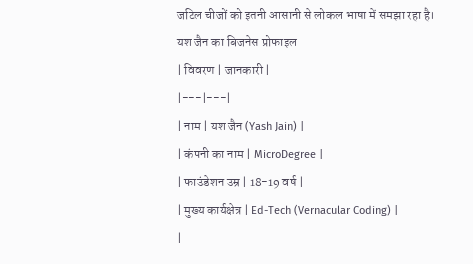जटिल चीजों को इतनी आसानी से लोकल भाषा में समझा रहा है।
यश जैन का बिजनेस प्रोफाइल
| विवरण | जानकारी |
|---|---|
| नाम | यश जैन (Yash Jain) |
| कंपनी का नाम | MicroDegree |
| फाउंडेशन उम्र | 18-19 वर्ष |
| मुख्य कार्यक्षेत्र | Ed-Tech (Vernacular Coding) |
|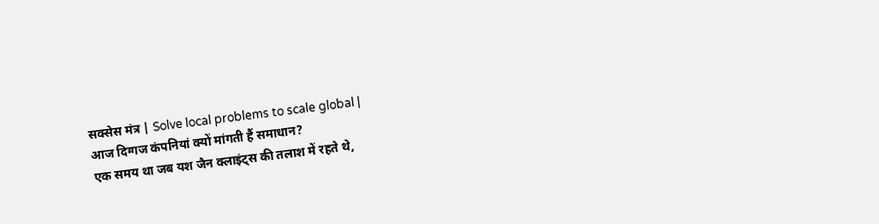सक्सेस मंत्र | Solve local problems to scale global |
आज दिग्गज कंपनियां क्यों मांगती हैं समाधान?
एक समय था जब यश जैन क्लाइंट्स की तलाश में रहते थे,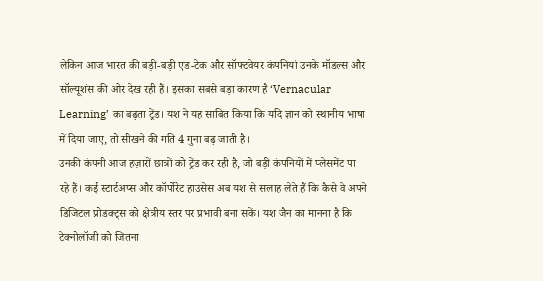लेकिन आज भारत की बड़ी-बड़ी एड-टेक और सॉफ्टवेयर कंपनियां उनके मॉडल्स और सॉल्यूशंस की ओर देख रही हैं। इसका सबसे बड़ा कारण है ‘Vernacular Learning’ का बढ़ता ट्रेंड। यश ने यह साबित किया कि यदि ज्ञान को स्थानीय भाषा में दिया जाए, तो सीखने की गति 4 गुना बढ़ जाती है।
उनकी कंपनी आज हज़ारों छात्रों को ट्रेंड कर रही है, जो बड़ी कंपनियों में प्लेसमेंट पा रहे हैं। कई स्टार्टअप्स और कॉर्पोरेट हाउसेस अब यश से सलाह लेते हैं कि कैसे वे अपने डिजिटल प्रोडक्ट्स को क्षेत्रीय स्तर पर प्रभावी बना सकें। यश जैन का मानना है कि टेक्नोलॉजी को जितना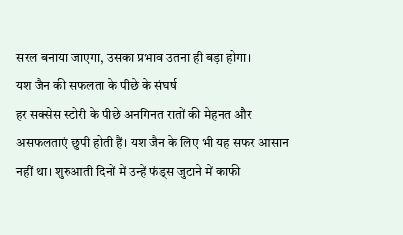सरल बनाया जाएगा, उसका प्रभाव उतना ही बड़ा होगा।
यश जैन की सफलता के पीछे के संघर्ष
हर सक्सेस स्टोरी के पीछे अनगिनत रातों की मेहनत और असफलताएं छुपी होती हैं। यश जैन के लिए भी यह सफर आसान नहीं था। शुरुआती दिनों में उन्हें फंड्स जुटाने में काफी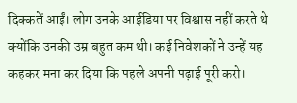दिक्कतें आईं। लोग उनके आईडिया पर विश्वास नहीं करते थे क्योंकि उनकी उम्र बहुत कम थी। कई निवेशकों ने उन्हें यह कहकर मना कर दिया कि पहले अपनी पढ़ाई पूरी करो।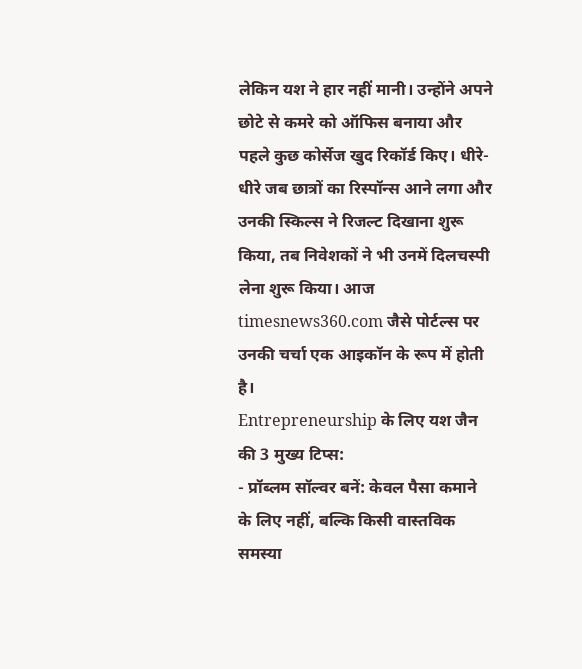लेकिन यश ने हार नहीं मानी। उन्होंने अपने छोटे से कमरे को ऑफिस बनाया और पहले कुछ कोर्सेज खुद रिकॉर्ड किए। धीरे-धीरे जब छात्रों का रिस्पॉन्स आने लगा और उनकी स्किल्स ने रिजल्ट दिखाना शुरू किया, तब निवेशकों ने भी उनमें दिलचस्पी लेना शुरू किया। आज timesnews360.com जैसे पोर्टल्स पर उनकी चर्चा एक आइकॉन के रूप में होती है।
Entrepreneurship के लिए यश जैन की 3 मुख्य टिप्स:
- प्रॉब्लम सॉल्वर बनें: केवल पैसा कमाने के लिए नहीं, बल्कि किसी वास्तविक समस्या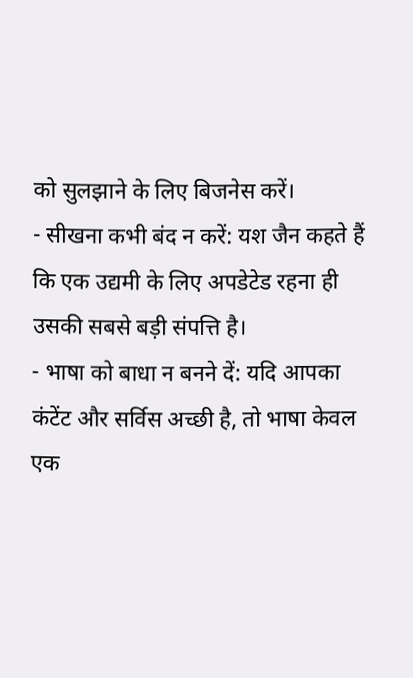को सुलझाने के लिए बिजनेस करें।
- सीखना कभी बंद न करें: यश जैन कहते हैं कि एक उद्यमी के लिए अपडेटेड रहना ही उसकी सबसे बड़ी संपत्ति है।
- भाषा को बाधा न बनने दें: यदि आपका कंटेंट और सर्विस अच्छी है, तो भाषा केवल एक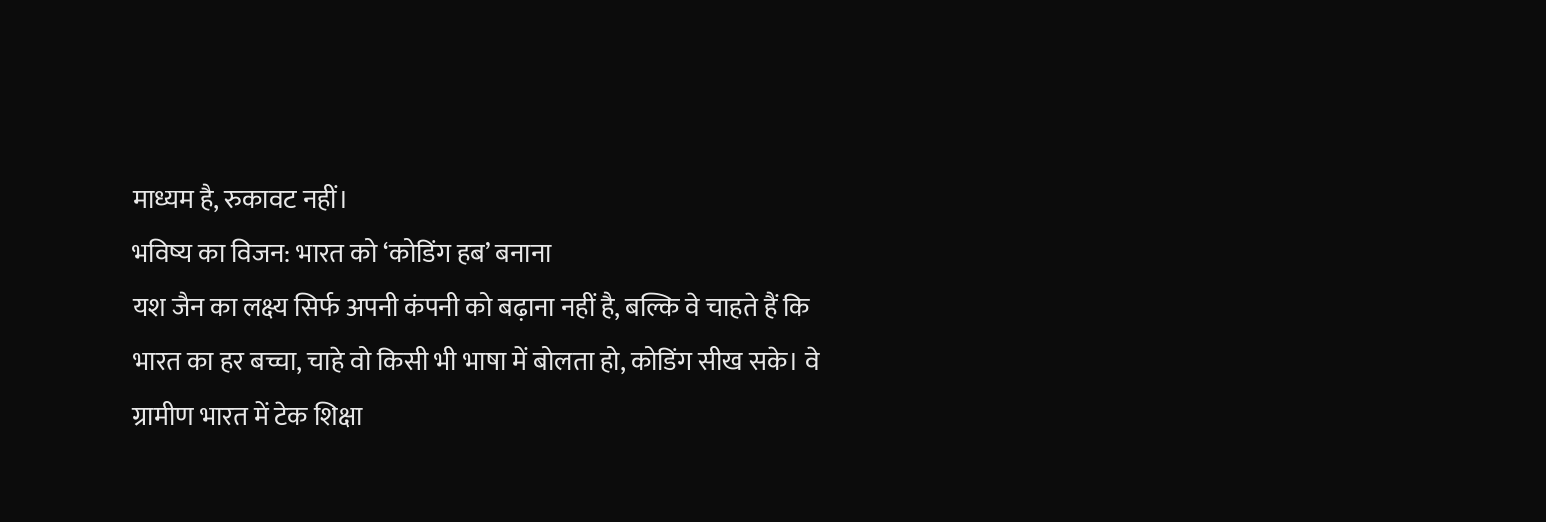माध्यम है, रुकावट नहीं।
भविष्य का विजन: भारत को ‘कोडिंग हब’ बनाना
यश जैन का लक्ष्य सिर्फ अपनी कंपनी को बढ़ाना नहीं है, बल्कि वे चाहते हैं कि भारत का हर बच्चा, चाहे वो किसी भी भाषा में बोलता हो, कोडिंग सीख सके। वे ग्रामीण भारत में टेक शिक्षा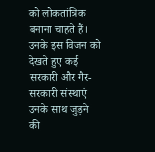को लोकतांत्रिक बनाना चाहते हैं। उनके इस विजन को देखते हुए कई सरकारी और गैर-सरकारी संस्थाएं उनके साथ जुड़ने की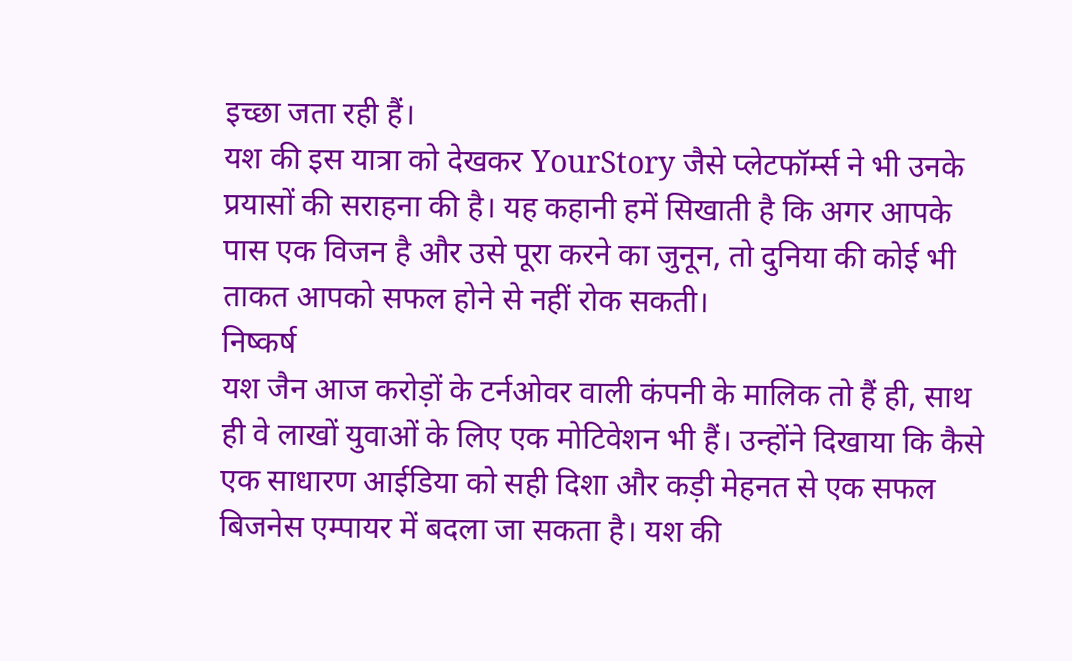इच्छा जता रही हैं।
यश की इस यात्रा को देखकर YourStory जैसे प्लेटफॉर्म्स ने भी उनके प्रयासों की सराहना की है। यह कहानी हमें सिखाती है कि अगर आपके पास एक विजन है और उसे पूरा करने का जुनून, तो दुनिया की कोई भी ताकत आपको सफल होने से नहीं रोक सकती।
निष्कर्ष
यश जैन आज करोड़ों के टर्नओवर वाली कंपनी के मालिक तो हैं ही, साथ ही वे लाखों युवाओं के लिए एक मोटिवेशन भी हैं। उन्होंने दिखाया कि कैसे एक साधारण आईडिया को सही दिशा और कड़ी मेहनत से एक सफल बिजनेस एम्पायर में बदला जा सकता है। यश की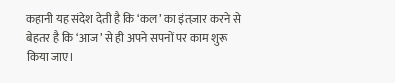कहानी यह संदेश देती है कि ‘कल’ का इंतज़ार करने से बेहतर है कि ‘आज’ से ही अपने सपनों पर काम शुरू किया जाए।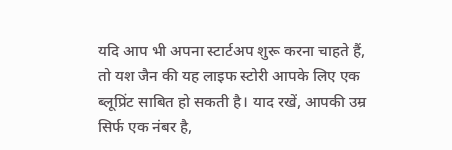यदि आप भी अपना स्टार्टअप शुरू करना चाहते हैं, तो यश जैन की यह लाइफ स्टोरी आपके लिए एक ब्लूप्रिंट साबित हो सकती है। याद रखें, आपकी उम्र सिर्फ एक नंबर है,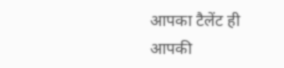आपका टैलेंट ही आपकी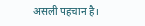असली पहचान है।